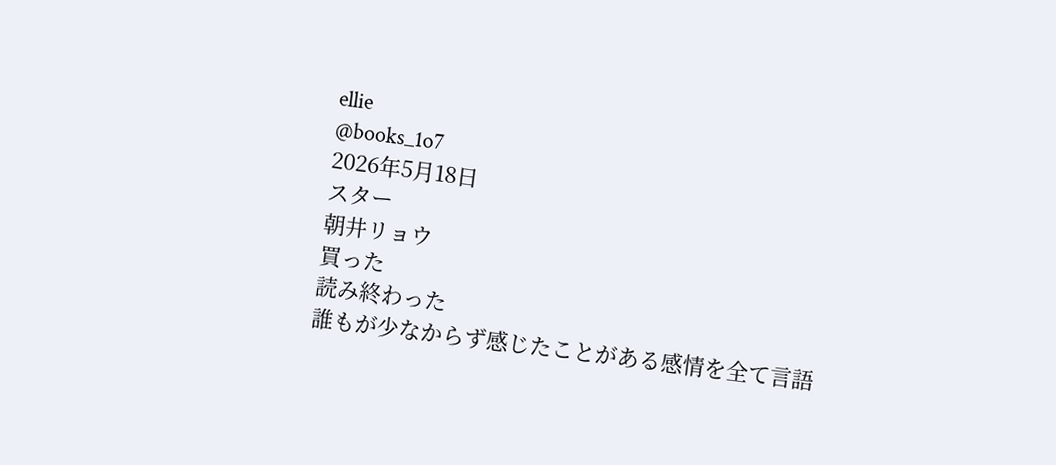ellie
@books_1o7
2026年5月18日
スター
朝井リョウ
買った
読み終わった
誰もが少なからず感じたことがある感情を全て言語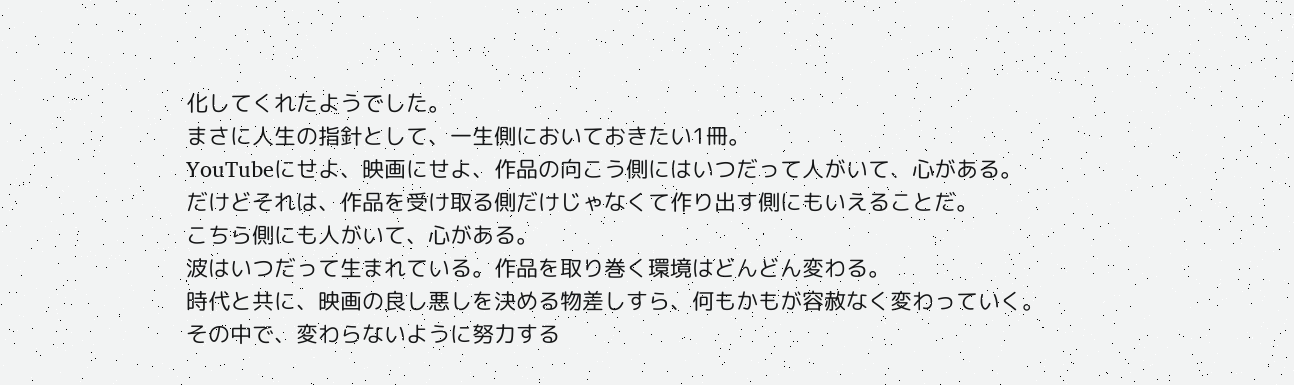化してくれたようでした。
まさに人生の指針として、一生側においておきたい1冊。
YouTubeにせよ、映画にせよ、作品の向こう側にはいつだって人がいて、心がある。
だけどそれは、作品を受け取る側だけじゃなくて作り出す側にもいえることだ。
こちら側にも人がいて、心がある。
波はいつだって生まれている。作品を取り巻く環境はどんどん変わる。
時代と共に、映画の良し悪しを決める物差しすら、何もかもが容赦なく変わっていく。
その中で、変わらないように努力する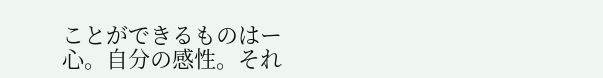ことができるものはー
心。自分の感性。それ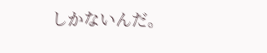しかないんだ。